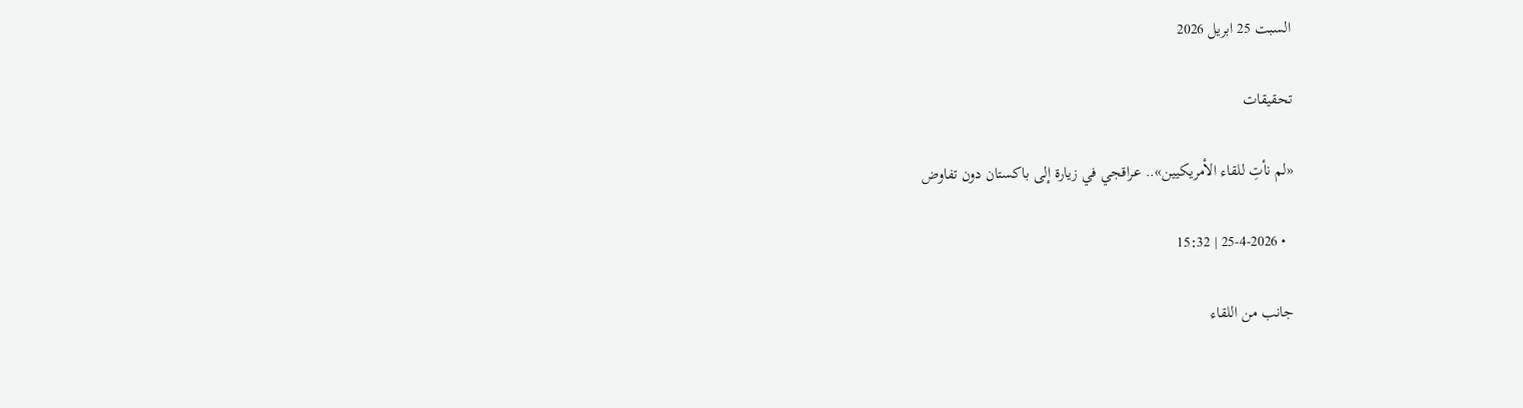السبت 25 ابريل 2026

تحقيقات

«لم نأتِ للقاء الأمريكيين».. عراقجي في زيارة إلى باكستان دون تفاوض

  • 25-4-2026 | 15:32

جانب من اللقاء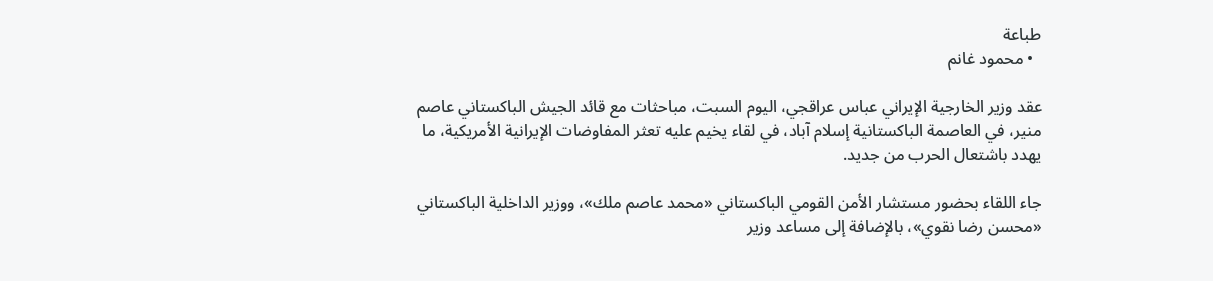طباعة
  • محمود غانم

عقد وزير الخارجية الإيراني عباس عراقجي، اليوم السبت، مباحثات مع قائد الجيش الباكستاني عاصم منير، في العاصمة الباكستانية إسلام آباد، في لقاء يخيم عليه تعثر المفاوضات الإيرانية الأمريكية، ما يهدد باشتعال الحرب من جديد.

جاء اللقاء بحضور مستشار الأمن القومي الباكستاني «محمد عاصم ملك»، ووزير الداخلية الباكستاني «محسن رضا نقوي»، بالإضافة إلى مساعد وزير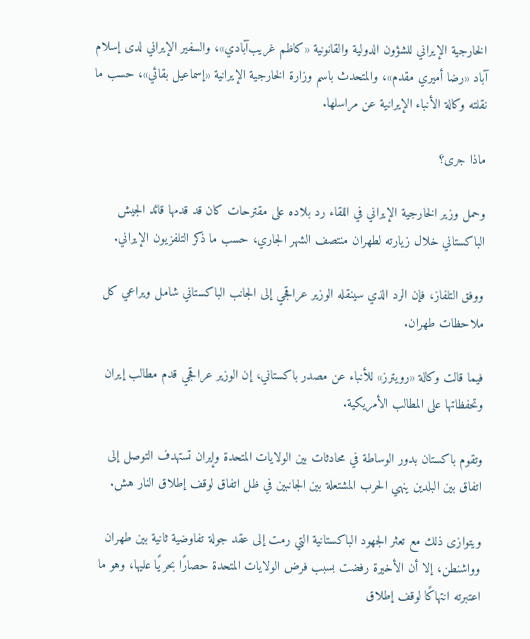الخارجية الإيراني للشؤون الدولية والقانونية «كاظم غريب‌آبادي»، والسفير الإيراني لدى إسلام آباد «رضا أميري مقدم»، والمتحدث باسم وزارة الخارجية الإيرانية «إسماعيل بقائي»، حسب ما نقلته وكالة الأنباء الإيرانية عن مراسلها.

ماذا جرى؟

وحمل وزير الخارجية الإيراني في اللقاء رد بلاده على مقترحات كان قد قدمها قائد الجيش الباكستاني خلال زيارته لطهران منتصف الشهر الجاري، حسب ما ذكر التلفزيون الإيراني.

ووفق التلفاز، فإن الرد الذي سينقله الوزير عراقجي إلى الجانب الباكستاني شامل ويراعي كل ملاحظات طهران.

فيما قالت وكالة «رويترز» للأنباء عن مصدر باكستاني، إن الوزير عراقجي قدم مطالب إيران وتحفظاتها على المطالب الأمريكية.

وتقوم باكستان بدور الوساطة في محادثات بين الولايات المتحدة وإيران تستهدف التوصل إلى اتفاق بين البلدين ينهي الحرب المشتعلة بين الجانبين في ظل اتفاق لوقف إطلاق النار هش.

ويتوازى ذلك مع تعثر الجهود الباكستانية التي رمت إلى عقد جولة تفاوضية ثانية بين طهران وواشنطن، إلا أن الأخيرة رفضت بسبب فرض الولايات المتحدة حصارًا بحريًا عليها، وهو ما اعتبرته انتهاكًا لوقف إطلاق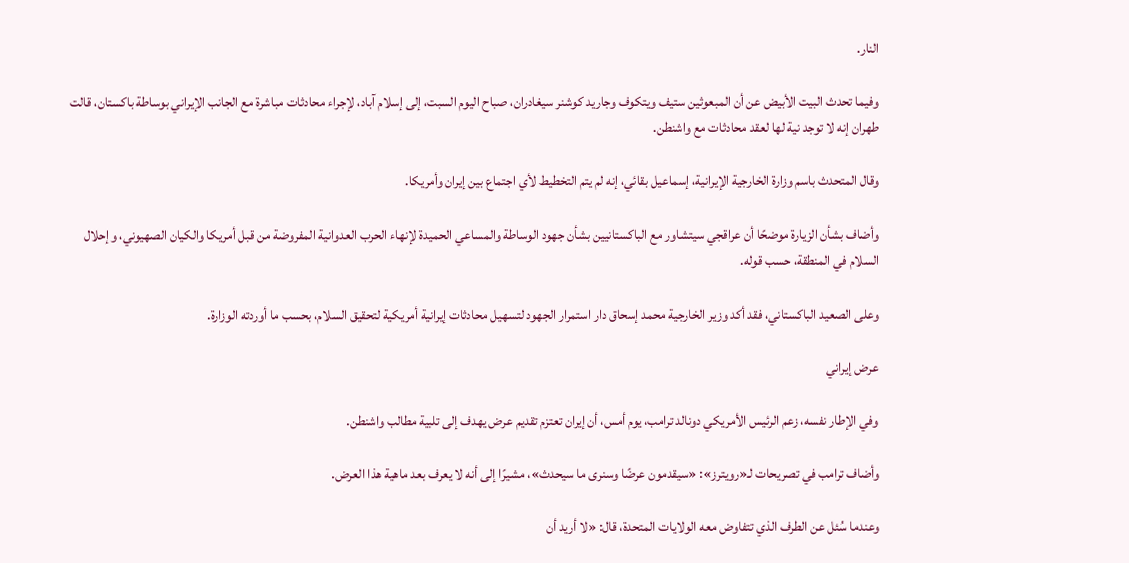النار.

وفيما تحدث البيت الأبيض عن أن المبعوثين ستيف ويتكوف وجاريد كوشنر سيغادران، صباح اليوم السبت، إلى إسلام آباد، لإجراء محادثات مباشرة مع الجانب الإيراني بوساطة باكستان، قالت طهران إنه لا توجد نية لها لعقد محادثات مع واشنطن.

وقال المتحدث باسم وزارة الخارجية الإيرانية، إسماعيل بقائي، إنه لم يتم التخطيط لأي اجتماع بين إيران وأمريكا.

وأضاف بشأن الزيارة موضحًا أن عراقجي سيتشاور مع الباكستانيين بشأن جهود الوساطة والمساعي الحميدة لإنهاء الحرب العدوانية المفروضة من قبل أمريكا والكيان الصهيوني، وإحلال السلام في المنطقة، حسب قوله.

وعلى الصعيد الباكستاني، فقد أكد وزير الخارجية محمد إسحاق دار استمرار الجهود لتسهيل محادثات إيرانية أمريكية لتحقيق السلام، بحسب ما أوردته الوزارة.

عرض إيراني

وفي الإطار نفسه، زعم الرئيس الأمريكي دونالد ترامب، يوم أمس، أن إيران تعتزم تقديم عرض يهدف إلى تلبية مطالب واشنطن.

وأضاف ترامب في تصريحات لـ«رويترز»: «سيقدمون عرضًا وسنرى ما سيحدث»، مشيرًا إلى أنه لا يعرف بعد ماهية هذا العرض.

وعندما سُئل عن الطرف الذي تتفاوض معه الولايات المتحدة، قال: «لا أريد أن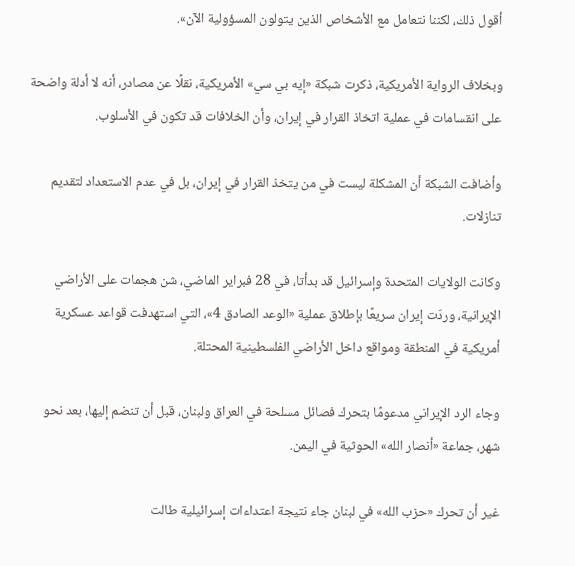أقول ذلك، لكننا نتعامل مع الأشخاص الذين يتولون المسؤولية الآن».

وبخلاف الرواية الأمريكية، ذكرت شبكة «إيه بي سي» الأمريكية، نقلًا عن مصادر، أنه لا أدلة واضحة على انقسامات في عملية اتخاذ القرار في إيران، وأن الخلافات قد تكون في الأسلوب.

وأضافت الشبكة أن المشكلة ليست في من يتخذ القرار في إيران، بل في عدم الاستعداد لتقديم تنازلات.

وكانت الولايات المتحدة وإسرائيل قد بدأتا، في 28 فبراير الماضي، شن هجمات على الأراضي الإيرانية، وردّت إيران سريعًا بإطلاق عملية «الوعد الصادق 4»، التي استهدفت قواعد عسكرية أمريكية في المنطقة ومواقع داخل الأراضي الفلسطينية المحتلة.

وجاء الرد الإيراني مدعومًا بتحرك فصائل مسلحة في العراق ولبنان، قبل أن تنضم إليها، بعد نحو شهر، جماعة «أنصار الله» الحوثية في اليمن.

غير أن تحرك «حزب الله» في لبنان جاء نتيجة اعتداءات إسرائيلية طالت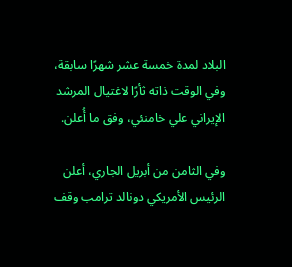البلاد لمدة خمسة عشر شهرًا سابقة، وفي الوقت ذاته ثأرًا لاغتيال المرشد الإيراني علي خامنئي، وفق ما أُعلن.

وفي الثامن من أبريل الجاري، أعلن الرئيس الأمريكي دونالد ترامب وقف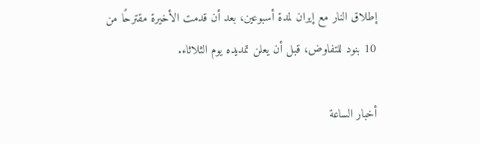إطلاق النار مع إيران لمدة أسبوعين، بعد أن قدمت الأخيرة مقترحًا من 10 بنود للتفاوض، قبل أن يعلن تمديده يوم الثلاثاء.

أخبار الساعة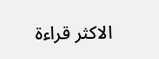الاكثر قراءة